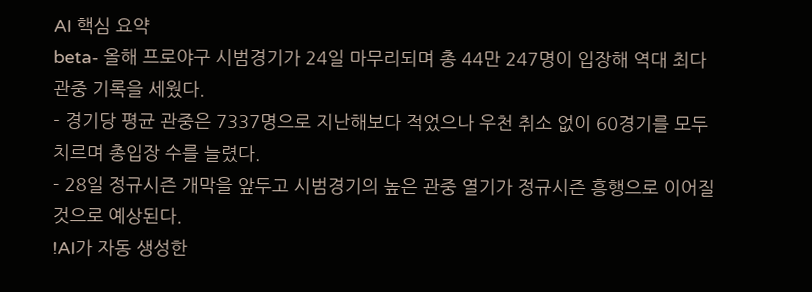AI 핵심 요약
beta- 올해 프로야구 시범경기가 24일 마무리되며 총 44만 247명이 입장해 역대 최다 관중 기록을 세웠다.
- 경기당 평균 관중은 7337명으로 지난해보다 적었으나 우천 취소 없이 60경기를 모두 치르며 총입장 수를 늘렸다.
- 28일 정규시즌 개막을 앞두고 시범경기의 높은 관중 열기가 정규시즌 흥행으로 이어질 것으로 예상된다.
!AI가 자동 생성한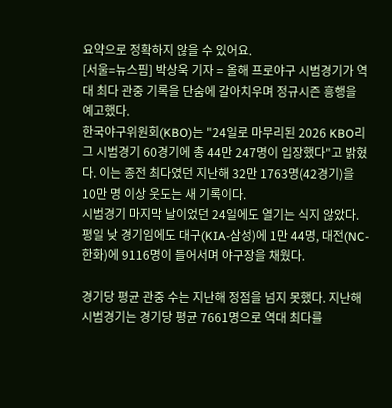요약으로 정확하지 않을 수 있어요.
[서울=뉴스핌] 박상욱 기자 = 올해 프로야구 시범경기가 역대 최다 관중 기록을 단숨에 갈아치우며 정규시즌 흥행을 예고했다.
한국야구위원회(KBO)는 "24일로 마무리된 2026 KBO리그 시범경기 60경기에 총 44만 247명이 입장했다"고 밝혔다. 이는 종전 최다였던 지난해 32만 1763명(42경기)을 10만 명 이상 웃도는 새 기록이다.
시범경기 마지막 날이었던 24일에도 열기는 식지 않았다. 평일 낮 경기임에도 대구(KIA-삼성)에 1만 44명, 대전(NC-한화)에 9116명이 들어서며 야구장을 채웠다.

경기당 평균 관중 수는 지난해 정점을 넘지 못했다. 지난해 시범경기는 경기당 평균 7661명으로 역대 최다를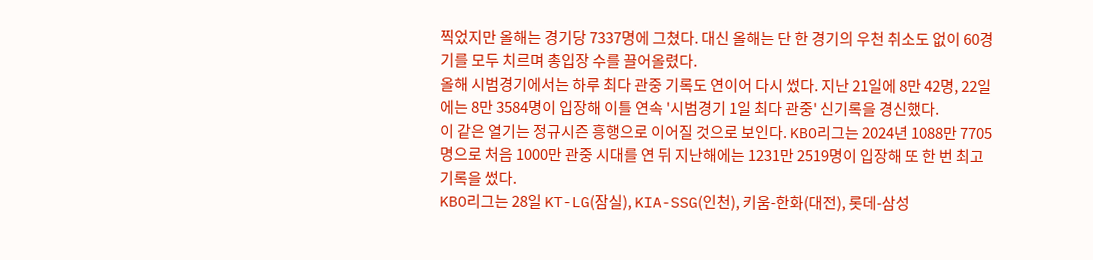찍었지만 올해는 경기당 7337명에 그쳤다. 대신 올해는 단 한 경기의 우천 취소도 없이 60경기를 모두 치르며 총입장 수를 끌어올렸다.
올해 시범경기에서는 하루 최다 관중 기록도 연이어 다시 썼다. 지난 21일에 8만 42명, 22일에는 8만 3584명이 입장해 이틀 연속 '시범경기 1일 최다 관중' 신기록을 경신했다.
이 같은 열기는 정규시즌 흥행으로 이어질 것으로 보인다. KBO리그는 2024년 1088만 7705명으로 처음 1000만 관중 시대를 연 뒤 지난해에는 1231만 2519명이 입장해 또 한 번 최고 기록을 썼다.
KBO리그는 28일 KT-LG(잠실), KIA-SSG(인천), 키움-한화(대전), 롯데-삼성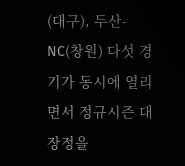(대구), 두산-NC(창원) 다섯 경기가 동시에 열리면서 정규시즌 대장정을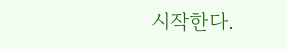시작한다.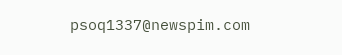psoq1337@newspim.com